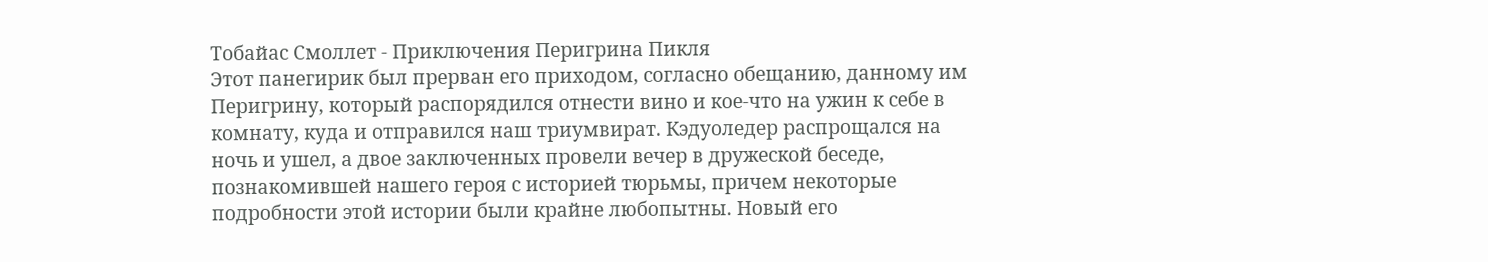Тобайас Смоллет - Приключения Перигрина Пикля
Этот панегирик был прерван его приходом, согласно обещанию, данному им Перигрину, который распорядился отнести вино и кое-что на ужин к себе в комнату, куда и отправился наш триумвират. Кэдуоледер распрощался на ночь и ушел, а двое заключенных провели вечер в дружеской беседе, познакомившей нашего героя с историей тюрьмы, причем некоторые подробности этой истории были крайне любопытны. Новый его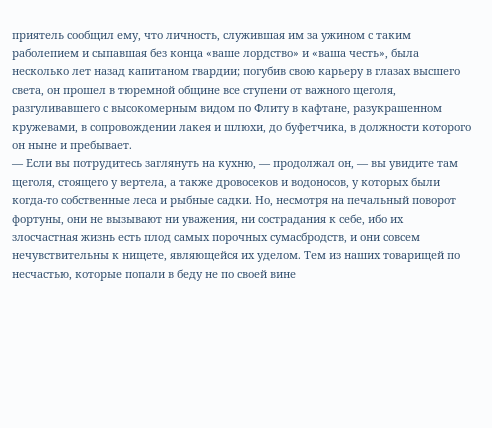приятель сообщил ему, что личность, служившая им за ужином с таким раболепием и сыпавшая без конца «ваше лордство» и «ваша честь», была несколько лет назад капитаном гвардии; погубив свою карьеру в глазах высшего света, он прошел в тюремной общине все ступени от важного щеголя, разгуливавшего с высокомерным видом по Флиту в кафтане, разукрашенном кружевами, в сопровождении лакея и шлюхи, до буфетчика, в должности которого он ныне и пребывает.
— Если вы потрудитесь заглянуть на кухню, — продолжал он, — вы увидите там щеголя, стоящего у вертела, а также дровосеков и водоносов, у которых были когда-то собственные леса и рыбные садки. Но, несмотря на печальный поворот фортуны, они не вызывают ни уважения, ни сострадания к себе, ибо их злосчастная жизнь есть плод самых порочных сумасбродств, и они совсем нечувствительны к нищете, являющейся их уделом. Тем из наших товарищей по несчастью, которые попали в беду не по своей вине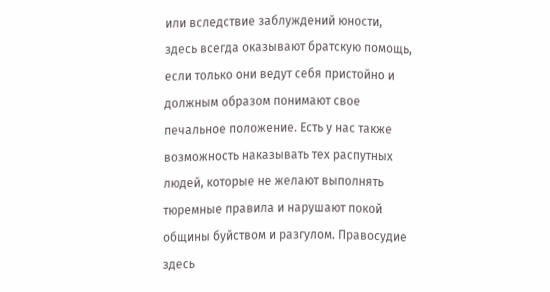или вследствие заблуждений юности, здесь всегда оказывают братскую помощь, если только они ведут себя пристойно и должным образом понимают свое печальное положение. Есть у нас также возможность наказывать тех распутных людей, которые не желают выполнять тюремные правила и нарушают покой общины буйством и разгулом. Правосудие здесь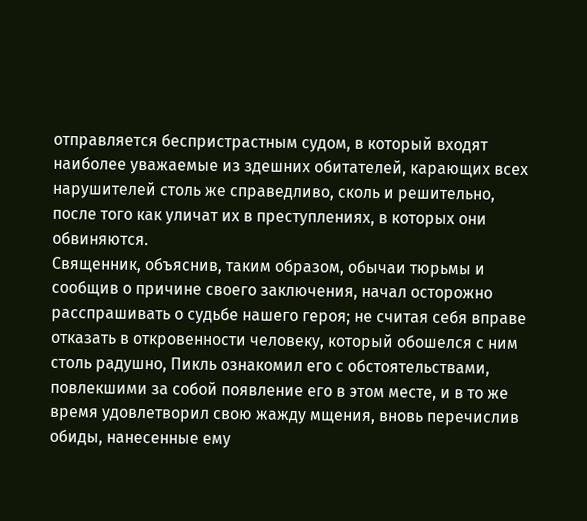отправляется беспристрастным судом, в который входят наиболее уважаемые из здешних обитателей, карающих всех нарушителей столь же справедливо, сколь и решительно, после того как уличат их в преступлениях, в которых они обвиняются.
Священник, объяснив, таким образом, обычаи тюрьмы и сообщив о причине своего заключения, начал осторожно расспрашивать о судьбе нашего героя; не считая себя вправе отказать в откровенности человеку, который обошелся с ним столь радушно, Пикль ознакомил его с обстоятельствами, повлекшими за собой появление его в этом месте, и в то же время удовлетворил свою жажду мщения, вновь перечислив обиды, нанесенные ему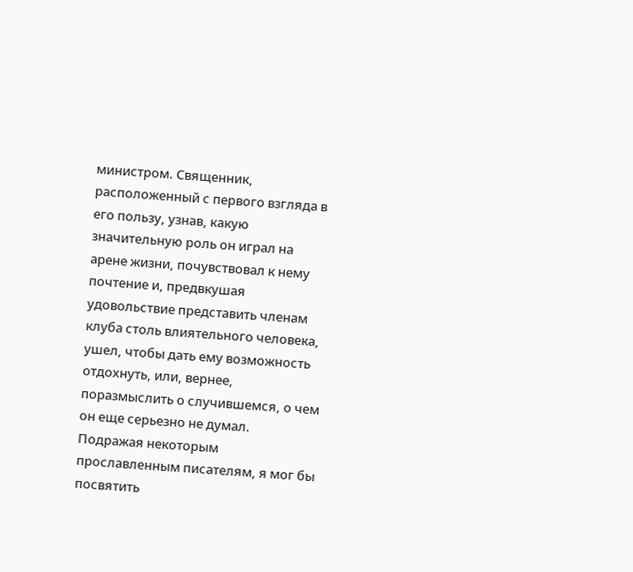министром. Священник, расположенный с первого взгляда в его пользу, узнав, какую значительную роль он играл на арене жизни, почувствовал к нему почтение и, предвкушая удовольствие представить членам клуба столь влиятельного человека, ушел, чтобы дать ему возможность отдохнуть, или, вернее, поразмыслить о случившемся, о чем он еще серьезно не думал.
Подражая некоторым прославленным писателям, я мог бы посвятить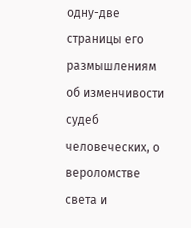одну-две страницы его размышлениям об изменчивости судеб человеческих, о вероломстве света и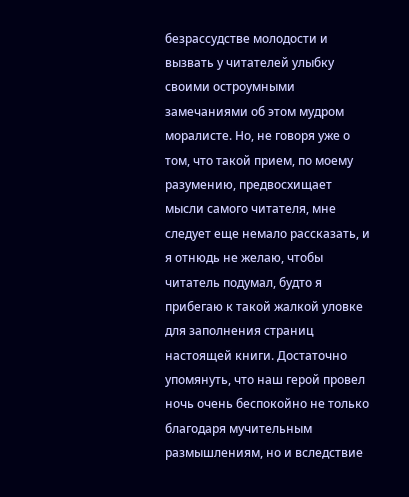безрассудстве молодости и вызвать у читателей улыбку своими остроумными замечаниями об этом мудром моралисте. Но, не говоря уже о том, что такой прием, по моему разумению, предвосхищает мысли самого читателя, мне следует еще немало рассказать, и я отнюдь не желаю, чтобы читатель подумал, будто я прибегаю к такой жалкой уловке для заполнения страниц настоящей книги. Достаточно упомянуть, что наш герой провел ночь очень беспокойно не только благодаря мучительным размышлениям, но и вследствие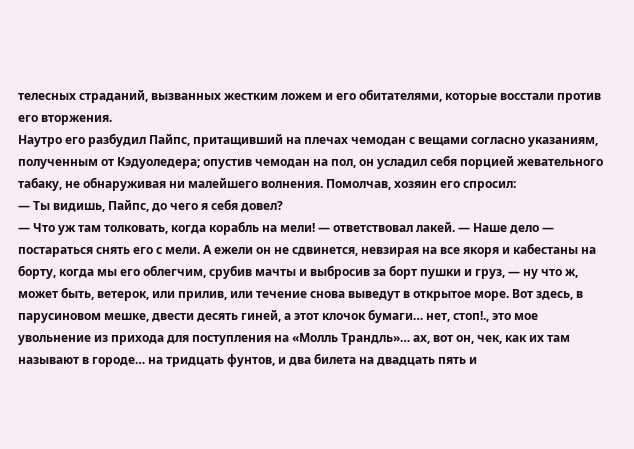телесных страданий, вызванных жестким ложем и его обитателями, которые восстали против его вторжения.
Наутро его разбудил Пайпс, притащивший на плечах чемодан с вещами согласно указаниям, полученным от Кэдуоледера; опустив чемодан на пол, он усладил себя порцией жевательного табаку, не обнаруживая ни малейшего волнения. Помолчав, хозяин его спросил:
— Ты видишь, Пайпс, до чего я себя довел?
— Что уж там толковать, когда корабль на мели! — ответствовал лакей. — Наше дело — постараться снять его с мели. А ежели он не сдвинется, невзирая на все якоря и кабестаны на борту, когда мы его облегчим, срубив мачты и выбросив за борт пушки и груз, — ну что ж, может быть, ветерок, или прилив, или течение снова выведут в открытое море. Вот здесь, в парусиновом мешке, двести десять гиней, а этот клочок бумаги… нет, стоп!., это мое увольнение из прихода для поступления на «Молль Трандль»… ах, вот он, чек, как их там называют в городе… на тридцать фунтов, и два билета на двадцать пять и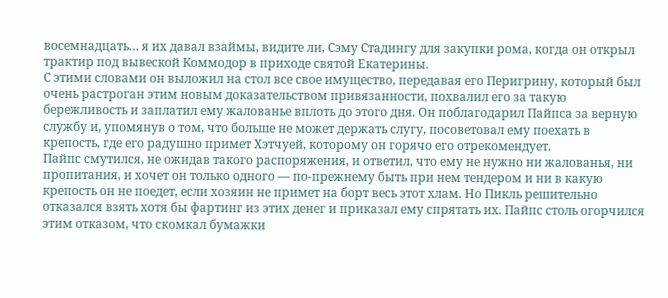восемнадцать… я их давал взаймы, видите ли, Сэму Стадингу для закупки рома, когда он открыл трактир под вывеской Коммодор в приходе святой Екатерины.
С этими словами он выложил на стол все свое имущество, передавая его Перигрину, который был очень растроган этим новым доказательством привязанности, похвалил его за такую бережливость и заплатил ему жалованье вплоть до этого дня. Он поблагодарил Пайпса за верную службу и, упомянув о том, что больше не может держать слугу, посоветовал ему поехать в крепость, где его радушно примет Хэтчуей, которому он горячо его отрекомендует.
Пайпс смутился, не ожидав такого распоряжения, и ответил, что ему не нужно ни жалованья, ни пропитания, и хочет он только одного — по-прежнему быть при нем тендером и ни в какую крепость он не поедет, если хозяин не примет на борт весь этот хлам. Но Пикль решительно отказался взять хотя бы фартинг из этих денег и приказал ему спрятать их. Пайпс столь огорчился этим отказом, что скомкал бумажки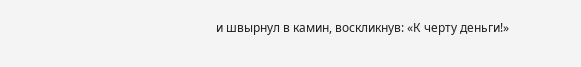и швырнул в камин, воскликнув: «К черту деньги!»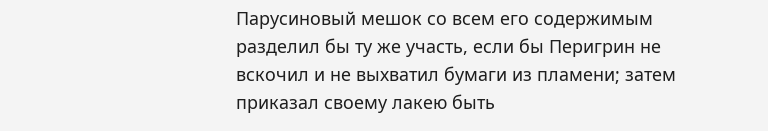Парусиновый мешок со всем его содержимым разделил бы ту же участь, если бы Перигрин не вскочил и не выхватил бумаги из пламени; затем приказал своему лакею быть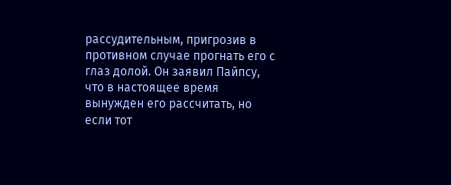рассудительным, пригрозив в противном случае прогнать его с глаз долой. Он заявил Пайпсу, что в настоящее время вынужден его рассчитать, но если тот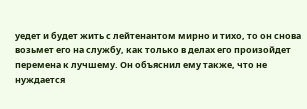уедет и будет жить с лейтенантом мирно и тихо, то он снова возьмет его на службу, как только в делах его произойдет перемена к лучшему. Он объяснил ему также, что не нуждается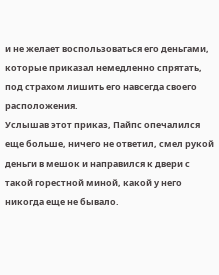и не желает воспользоваться его деньгами, которые приказал немедленно спрятать, под страхом лишить его навсегда своего расположения.
Услышав этот приказ, Пайпс опечалился еще больше, ничего не ответил, смел рукой деньги в мешок и направился к двери с такой горестной миной, какой у него никогда еще не бывало.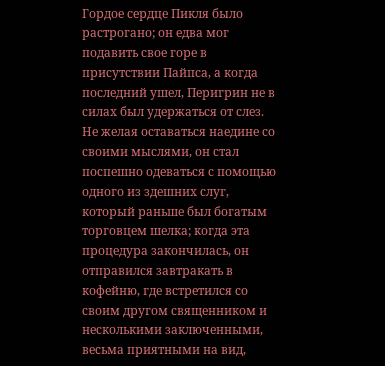Гордое сердце Пикля было растрогано; он едва мог подавить свое горе в присутствии Пайпса, а когда последний ушел, Перигрин не в силах был удержаться от слез.
Не желая оставаться наедине со своими мыслями, он стал поспешно одеваться с помощью одного из здешних слуг, который раньше был богатым торговцем шелка; когда эта процедура закончилась, он отправился завтракать в кофейню, где встретился со своим другом священником и несколькими заключенными, весьма приятными на вид,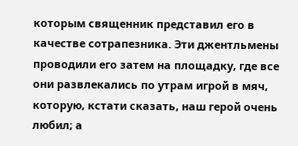которым священник представил его в качестве сотрапезника. Эти джентльмены проводили его затем на площадку, где все они развлекались по утрам игрой в мяч, которую, кстати сказать, наш герой очень любил; а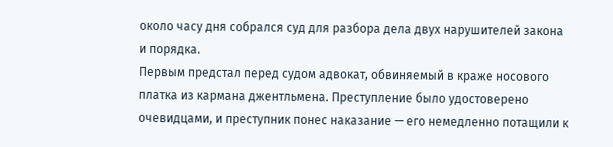около часу дня собрался суд для разбора дела двух нарушителей закона и порядка.
Первым предстал перед судом адвокат, обвиняемый в краже носового платка из кармана джентльмена. Преступление было удостоверено очевидцами, и преступник понес наказание — его немедленно потащили к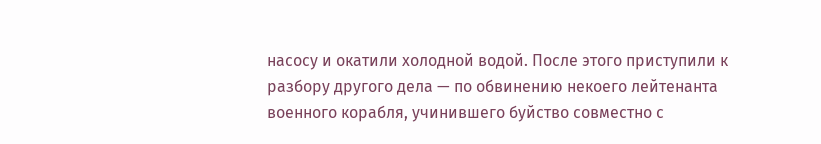насосу и окатили холодной водой. После этого приступили к разбору другого дела — по обвинению некоего лейтенанта военного корабля, учинившего буйство совместно с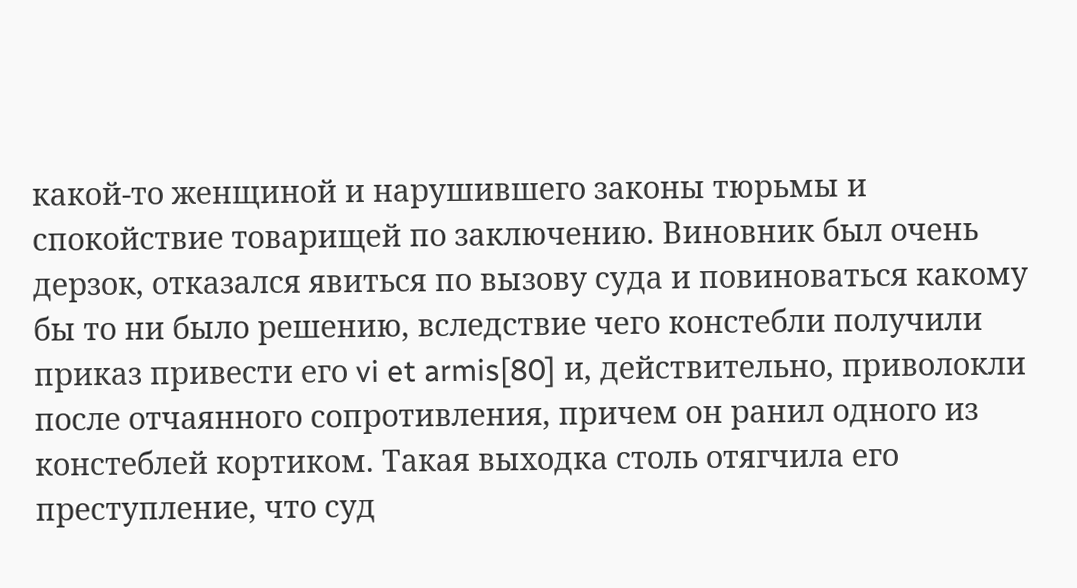какой-то женщиной и нарушившего законы тюрьмы и спокойствие товарищей по заключению. Виновник был очень дерзок, отказался явиться по вызову суда и повиноваться какому бы то ни было решению, вследствие чего констебли получили приказ привести его vi et armis[80] и, действительно, приволокли после отчаянного сопротивления, причем он ранил одного из констеблей кортиком. Такая выходка столь отягчила его преступление, что суд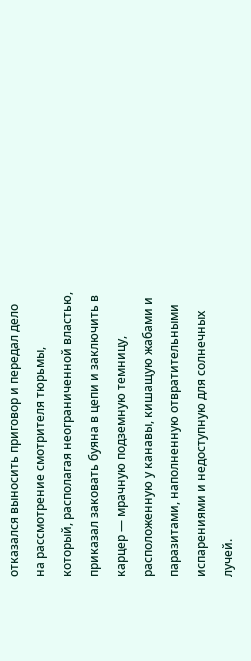отказался выносить приговор и передал дело на рассмотрение смотрителя тюрьмы, который, располагая неограниченной властью, приказал заковать буяна в цепи и заключить в карцер — мрачную подземную темницу, расположенную у канавы, кишащую жабами и паразитами, наполненную отвратительными испарениями и недоступную для солнечных лучей.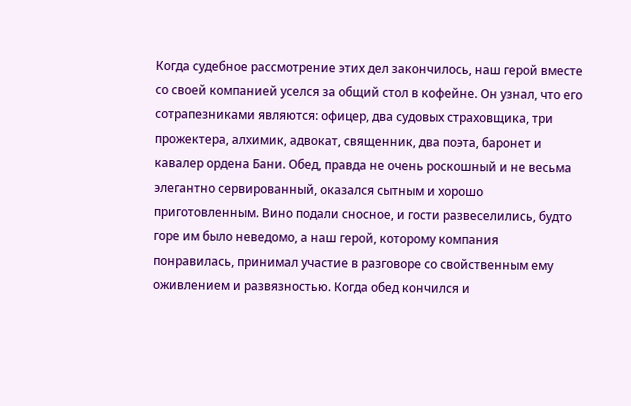Когда судебное рассмотрение этих дел закончилось, наш герой вместе со своей компанией уселся за общий стол в кофейне. Он узнал, что его сотрапезниками являются: офицер, два судовых страховщика, три прожектера, алхимик, адвокат, священник, два поэта, баронет и кавалер ордена Бани. Обед, правда не очень роскошный и не весьма элегантно сервированный, оказался сытным и хорошо приготовленным. Вино подали сносное, и гости развеселились, будто горе им было неведомо, а наш герой, которому компания понравилась, принимал участие в разговоре со свойственным ему оживлением и развязностью. Когда обед кончился и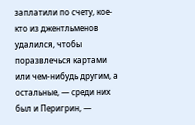заплатили по счету, кое-кто из джентльменов удалился, чтобы поразвлечься картами или чем-нибудь другим, а остальные, — среди них был и Перигрин, —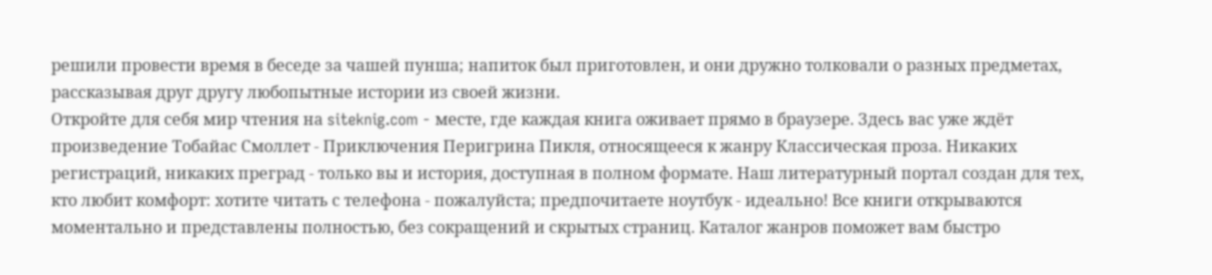решили провести время в беседе за чашей пунша; напиток был приготовлен, и они дружно толковали о разных предметах, рассказывая друг другу любопытные истории из своей жизни.
Откройте для себя мир чтения на siteknig.com - месте, где каждая книга оживает прямо в браузере. Здесь вас уже ждёт произведение Тобайас Смоллет - Приключения Перигрина Пикля, относящееся к жанру Классическая проза. Никаких регистраций, никаких преград - только вы и история, доступная в полном формате. Наш литературный портал создан для тех, кто любит комфорт: хотите читать с телефона - пожалуйста; предпочитаете ноутбук - идеально! Все книги открываются моментально и представлены полностью, без сокращений и скрытых страниц. Каталог жанров поможет вам быстро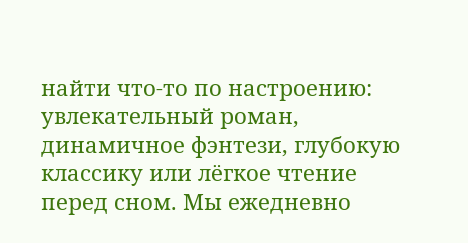найти что-то по настроению: увлекательный роман, динамичное фэнтези, глубокую классику или лёгкое чтение перед сном. Мы ежедневно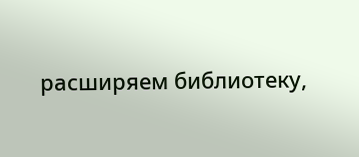расширяем библиотеку,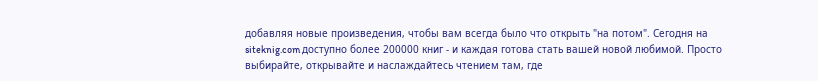добавляя новые произведения, чтобы вам всегда было что открыть "на потом". Сегодня на siteknig.com доступно более 200000 книг - и каждая готова стать вашей новой любимой. Просто выбирайте, открывайте и наслаждайтесь чтением там, где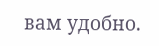вам удобно.